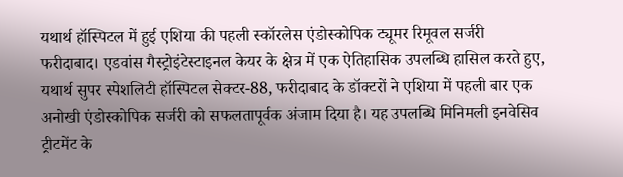यथार्थ हॉस्पिटल में हुई एशिया की पहली स्कॉरलेस एंडोस्कोपिक ट्यूमर रिमूवल सर्जरी
फरीदाबाद। एडवांस गैस्ट्रोइंटेस्टाइनल केयर के क्षेत्र में एक ऐतिहासिक उपलब्धि हासिल करते हुए, यथार्थ सुपर स्पेशलिटी हॉस्पिटल सेक्टर-88, फरीदाबाद के डॉक्टरों ने एशिया में पहली बार एक अनोखी एंडोस्कोपिक सर्जरी को सफलतापूर्वक अंजाम दिया है। यह उपलब्धि मिनिमली इनवेसिव ट्रीटमेंट के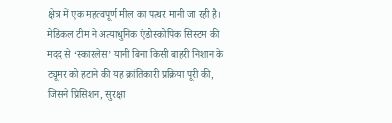क्षेत्र में एक महत्वपूर्ण मील का पत्थर मानी जा रही है। मेडिकल टीम ने अत्याधुनिक एंडोस्कोपिक सिस्टम की मदद से ‘स्कारलेस’ यानी बिना किसी बाहरी निशान के ट्यूमर को हटाने की यह क्रांतिकारी प्रक्रिया पूरी की, जिसने प्रिसिशन, सुरक्षा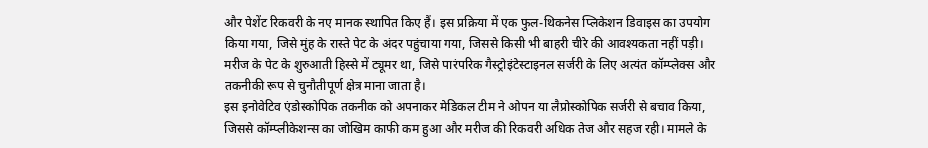और पेशेंट रिकवरी के नए मानक स्थापित किए हैं। इस प्रक्रिया में एक फुल-थिकनेस प्लिकेशन डिवाइस का उपयोग किया गया, जिसे मुंह के रास्ते पेट के अंदर पहुंचाया गया, जिससे किसी भी बाहरी चीरे की आवश्यकता नहीं पड़ी। मरीज के पेट के शुरुआती हिस्से में ट्यूमर था, जिसे पारंपरिक गैस्ट्रोइंटेस्टाइनल सर्जरी के लिए अत्यंत कॉम्प्लेक्स और तकनीकी रूप से चुनौतीपूर्ण क्षेत्र माना जाता है।
इस इनोवेटिव एंडोस्कोपिक तकनीक को अपनाकर मेडिकल टीम ने ओपन या लैप्रोस्कोपिक सर्जरी से बचाव किया, जिससे कॉम्प्लीकेशन्स का जोखिम काफी कम हुआ और मरीज की रिकवरी अधिक तेज और सहज रही। मामले के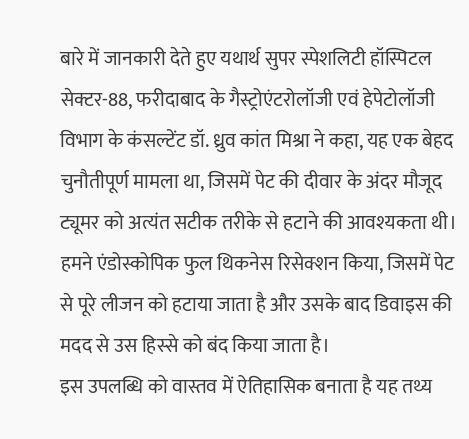बारे में जानकारी देते हुए यथार्थ सुपर स्पेशलिटी हॉस्पिटल सेक्टर-88, फरीदाबाद के गैस्ट्रोएंटरोलॉजी एवं हेपेटोलॉजी विभाग के कंसल्टेंट डॉ. ध्रुव कांत मिश्रा ने कहा, यह एक बेहद चुनौतीपूर्ण मामला था, जिसमें पेट की दीवार के अंदर मौजूद ट्यूमर को अत्यंत सटीक तरीके से हटाने की आवश्यकता थी। हमने एंडोस्कोपिक फुल थिकनेस रिसेक्शन किया, जिसमें पेट से पूरे लीजन को हटाया जाता है और उसके बाद डिवाइस की मदद से उस हिस्से को बंद किया जाता है।
इस उपलब्धि को वास्तव में ऐतिहासिक बनाता है यह तथ्य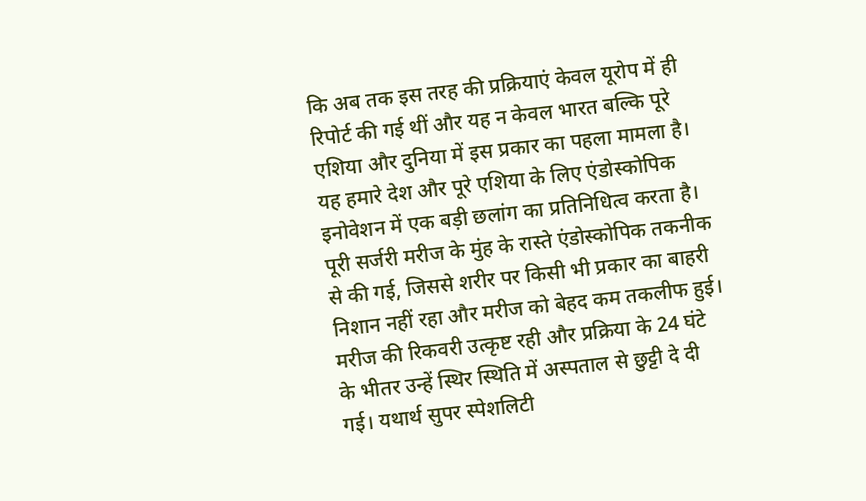कि अब तक इस तरह की प्रक्रियाएं केवल यूरोप में ही रिपोर्ट की गई थीं और यह न केवल भारत बल्कि पूरे एशिया और दुनिया में इस प्रकार का पहला मामला है। यह हमारे देश और पूरे एशिया के लिए एंडोस्कोपिक इनोवेशन में एक बड़ी छलांग का प्रतिनिधित्व करता है। पूरी सर्जरी मरीज के मुंह के रास्ते एंडोस्कोपिक तकनीक से की गई, जिससे शरीर पर किसी भी प्रकार का बाहरी निशान नहीं रहा और मरीज को बेहद कम तकलीफ हुई। मरीज की रिकवरी उत्कृष्ट रही और प्रक्रिया के 24 घंटे के भीतर उन्हें स्थिर स्थिति में अस्पताल से छुट्टी दे दी गई। यथार्थ सुपर स्पेशलिटी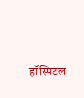हॉस्पिटल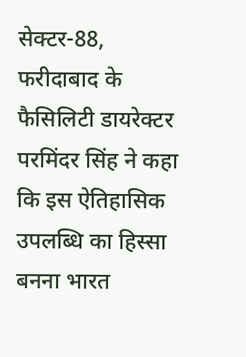सेक्टर-88, फरीदाबाद के फैसिलिटी डायरेक्टर परमिंदर सिंह ने कहा कि इस ऐतिहासिक उपलब्धि का हिस्सा बनना भारत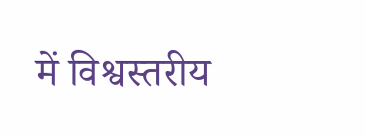में विश्वस्तरीय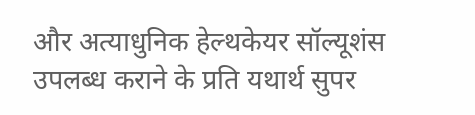और अत्याधुनिक हेल्थकेयर सॉल्यूशंस उपलब्ध कराने के प्रति यथार्थ सुपर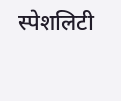स्पेशलिटी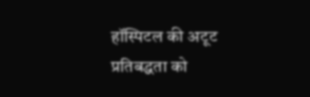हॉस्पिटल की अटूट प्रतिबद्धता को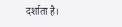दर्शाता है।